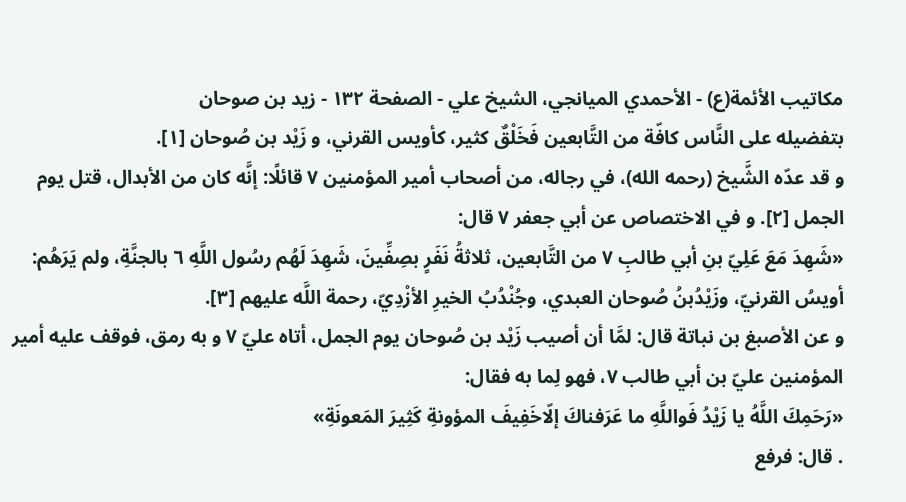مكاتيب الأئمة(ع) - الأحمدي الميانجي، الشيخ علي - الصفحة ١٣٢ - زيد بن صوحان
بتفضيله على النَّاس كافّة من التَّابعين فَخَلْقٌ كثير، كأويس القرني، و زَيْد بن صُوحان [١].
و قد عدّه الشَّيخ (رحمه الله)، في رجاله، من أصحاب أمير المؤمنين ٧ قائلًا: إنَّه كان من الأبدال، قتل يوم الجمل [٢]. و في الاختصاص عن أبي جعفر ٧ قال:
«شَهِدَ مَعَ عَلِيّ بنِ أبي طالبِ ٧ من التَّابعين، ثلاثةُ نَفَرٍ بصِفِّينَ، شَهِدَ لَهُم رسُول اللَّهِ ٦ بالجنَّةِ، ولم يَرَهُم:
أويسُ القرنيّ، وزَيْدُبنُ صُوحان العبدي، وجُنْدُبُ الخيرِ الأزْدِيّ، رحمة اللَّه عليهم [٣].
و عن الأصبغ بن نباتة قال: لمَّا أن أصيب زَيْد بن صُوحان يوم الجمل، أتاه عليّ ٧ و به رمق، فوقف عليه أمير المؤمنين عليّ بن أبي طالب ٧، فهو لِما به فقال:
«رَحَمِكَ اللَّهُ يا زَيْدُ فَواللَّهِ ما عَرَفناكَ إلّاخَفِيفَ المؤونةِ كَثِيرَ المَعونَةِ»
. قال: فرفع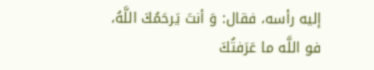إليه رأسه، فقال: وَ أنتَ يَرحَمُكَ اللَّهُ، فو اللَّه ما عَرَفتُكَ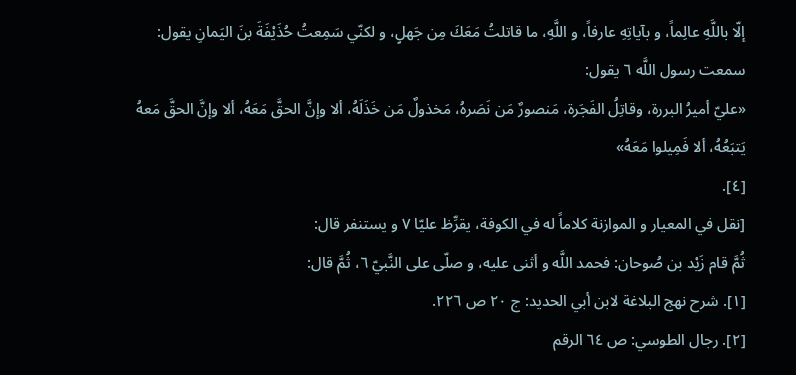إلّا باللَّهِ عالِماً، و بآياتِهِ عارفاً، و اللَّهِ، ما قاتلتُ مَعَكَ مِن جَهلٍ، و لكنّي سَمِعتُ حُذَيْفَةَ بنَ اليَمانِ يقول: سمعت رسول اللَّه ٦ يقول:
«عليّ أميرُ البررة، وقاتِلُ الفَجَرة، مَنصورٌ مَن نَصَرهُ، مَخذولٌ مَن خَذَلَهُ، ألا وإنَّ الحقَّ مَعَهُ، ألا وإنَّ الحقَّ مَعهُ يَتبَعُهُ، ألا فَمِيلوا مَعَهُ»
[٤].
[نقل في المعيار و الموازنة كلاماً له في الكوفة، يقرِّظ عليّا ٧ و يستنفر قال:
ثُمَّ قام زَيْد بن صُوحان: فحمد اللَّه و أثنى عليه، و صلّى على النَّبيّ ٦، ثُمَّ قال:
[١]. شرح نهج البلاغة لابن أبي الحديد: ج ٢٠ ص ٢٢٦.
[٢]. رجال الطوسي: ص ٦٤ الرقم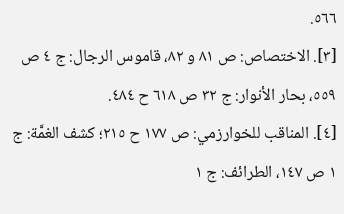٥٦٦.
[٣]. الاختصاص: ص ٨١ و ٨٢، قاموس الرجال: ج ٤ ص ٥٥٩، بحار الأنوار: ج ٣٢ ص ٦١٨ ح ٤٨٤.
[٤]. المناقب للخوارزمي: ص ١٧٧ ح ٢١٥؛ كشف الغمَّة: ج ١ ص ١٤٧، الطرائف: ج ١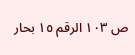ص ١٠٣ الرقم ١٥ بحار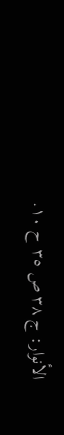الأنوار: ج ٣٨ ص ٣٥ ح ١٠.